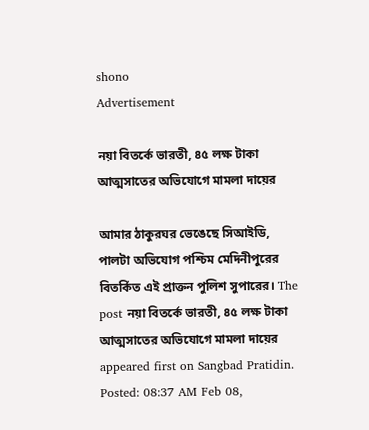shono
Advertisement

নয়া বিতর্কে ভারতী, ৪৫ লক্ষ টাকা আত্মসাতের অভিযোগে মামলা দায়ের

আমার ঠাকুরঘর ভেঙেছে সিআইডি, পালটা অভিযোগ পশ্চিম মেদিনীপুরের বিতর্কিত এই প্রাক্তন পুলিশ সুপারের। The post নয়া বিতর্কে ভারতী, ৪৫ লক্ষ টাকা আত্মসাতের অভিযোগে মামলা দায়ের appeared first on Sangbad Pratidin.
Posted: 08:37 AM Feb 08,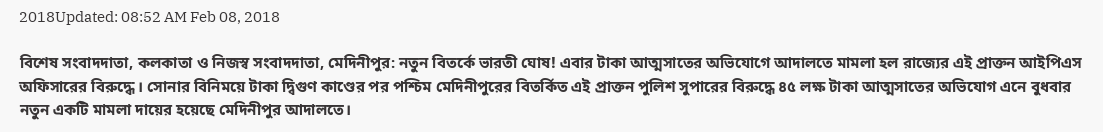2018Updated: 08:52 AM Feb 08, 2018

বিশেষ সংবাদদাতা, কলকাতা ও নিজস্ব সংবাদদাতা, মেদিনীপুর: নতুন বিতর্কে ভারতী ঘোষ! এবার টাকা আত্মসাতের অভিযোগে আদালতে মামলা হল রাজ্যের এই প্রাক্তন আইপিএস অফিসারের বিরুদ্ধে। সোনার বিনিময়ে টাকা দ্বিগুণ কাণ্ডের পর পশ্চিম মেদিনীপুরের বিতর্কিত এই প্রাক্তন পুলিশ সুপারের বিরুদ্ধে ৪৫ লক্ষ টাকা আত্মসাতের অভিযোগ এনে বুধবার নতুন একটি মামলা দায়ের হয়েছে মেদিনীপুর আদালতে।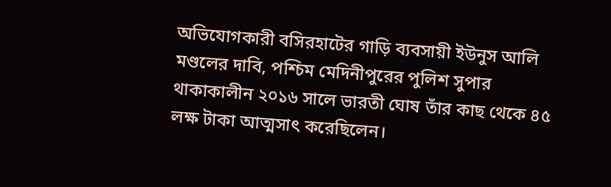অভিযোগকারী বসিরহাটের গাড়ি ব্যবসায়ী ইউনুস আলি মণ্ডলের দাবি, পশ্চিম মেদিনীপুরের পুলিশ সুপার থাকাকালীন ২০১৬ সালে ভারতী ঘোষ তাঁর কাছ থেকে ৪৫ লক্ষ টাকা আত্মসাৎ করেছিলেন।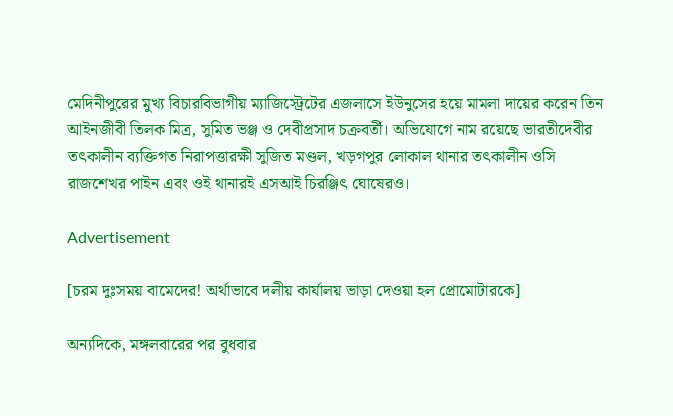মেদিনীপুরের মুখ্য বিচারবিভাগীয় ম্যাজিস্ট্রেটের এজলাসে ইউনুসের হয়ে মামলা দায়ের করেন তিন আইনজীবী তিলক মিত্র, সুমিত ভঞ্জ ও দেবীপ্রসাদ চক্রবর্তী। অভিযোগে নাম রয়েছে ভারতীদেবীর তৎকালীন ব্যক্তিগত নিরাপত্তারক্ষী সুজিত মণ্ডল, খড়গপুর লোকাল থানার তৎকালীন ওসি রাজশেখর পাইন এবং ওই থানারই এসআই চিরঞ্জিৎ ঘোষেরও।

Advertisement

[চরম দুঃসময় বামেদের! অর্থাভাবে দলীয় কার্যালয় ভাড়া দেওয়া হল প্রোমোটারকে]

অন্যদিকে, মঙ্গলবারের পর বুধবার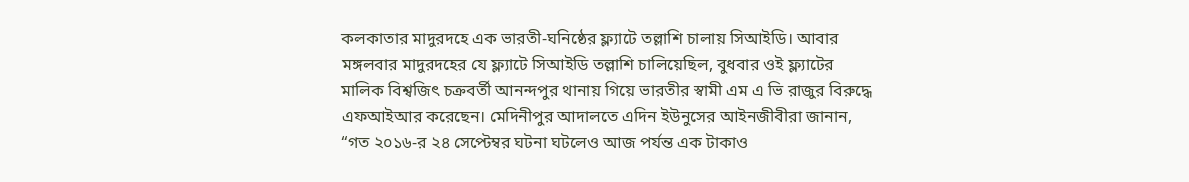কলকাতার মাদুরদহে এক ভারতী-ঘনিষ্ঠের ফ্ল্যাটে তল্লাশি চালায় সিআইডি। আবার মঙ্গলবার মাদুরদহের যে ফ্ল্যাটে সিআইডি তল্লাশি চালিয়েছিল, বুধবার ওই ফ্ল্যাটের মালিক বিশ্বজিৎ চক্রবর্তী আনন্দপুর থানায় গিয়ে ভারতীর স্বামী এম এ ভি রাজুর বিরুদ্ধে এফআইআর করেছেন। মেদিনীপুর আদালতে এদিন ইউনুসের আইনজীবীরা জানান, “গত ২০১৬-র ২৪ সেপ্টেম্বর ঘটনা ঘটলেও আজ পর্যন্ত এক টাকাও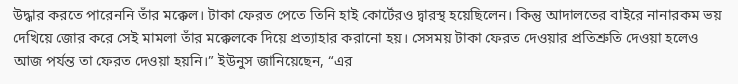উদ্ধার করতে পারেননি তাঁর মক্কেল। টাকা ফেরত পেতে তিনি হাই কোর্টেরও দ্বারস্থ হয়েছিলেন। কিন্তু আদালতের বাইরে নানারকম ভয় দেখিয়ে জোর করে সেই মামলা তাঁর মক্কেলকে দিয়ে প্রত্যাহার করানো হয়। সেসময় টাকা ফেরত দেওয়ার প্রতিশ্রুতি দেওয়া হলেও আজ পর্যন্ত তা ফেরত দেওয়া হয়নি।” ইউনুস জানিয়েছেন, “এর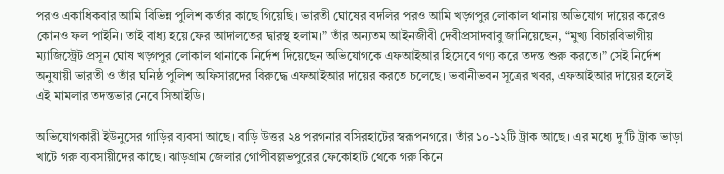পরও একাধিকবার আমি বিভিন্ন পুলিশ কর্তার কাছে গিয়েছি। ভারতী ঘোষের বদলির পরও আমি খড়্গপুর লোকাল থানায় অভিযোগ দায়ের করেও কোনও ফল পাইনি। তাই বাধ্য হয়ে ফের আদালতের দ্বারস্থ হলাম।” তাঁর অন্যতম আইনজীবী দেবীপ্রসাদবাবু জানিয়েছেন, “মুখ্য বিচারবিভাগীয় ম্যাজিস্ট্রেট প্রসূন ঘোষ খড়্গপুর লোকাল থানাকে নির্দেশ দিয়েছেন অভিযোগকে এফআইআর হিসেবে গণ্য করে তদন্ত শুরু করতে।” সেই নির্দেশ অনুযায়ী ভারতী ও তাঁর ঘনিষ্ঠ পুলিশ অফিসারদের বিরুদ্ধে এফআইআর দায়ের করতে চলেছে। ভবানীভবন সূত্রের খবর, এফআইআর দায়ের হলেই এই মামলার তদন্তভার নেবে সিআইডি।

অভিযোগকারী ইউনুসের গাড়ির ব্যবসা আছে। বাড়ি উত্তর ২৪ পরগনার বসিরহাটের স্বরূপনগরে। তাঁর ১০-১২টি ট্রাক আছে। এর মধ্যে দু’টি ট্রাক ভাড়া খাটে গরু ব্যবসায়ীদের কাছে। ঝাড়গ্রাম জেলার গোপীবল্লভপুরের ফেকোহাট থেকে গরু কিনে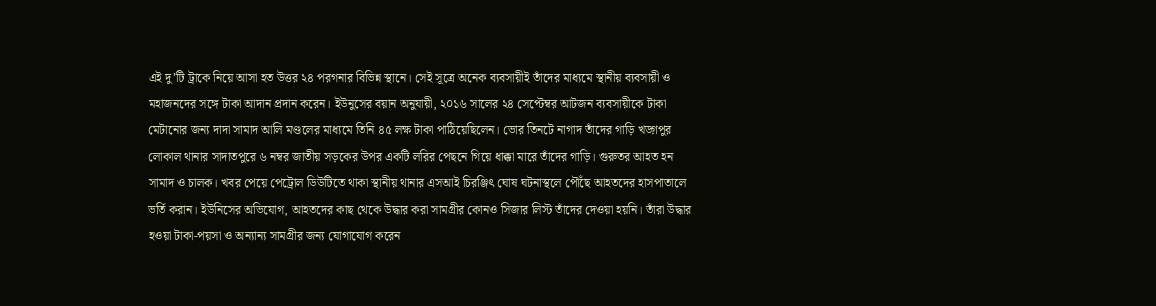এই দু’টি ট্রাকে নিয়ে আসা হত উত্তর ২৪ পরগনার বিভিন্ন স্থানে। সেই সূত্রে অনেক ব্যবসায়ীই তাঁদের মাধ্যমে স্থানীয় ব্যবসায়ী ও মহাজনদের সঙ্গে টাকা আদান প্রদান করেন। ইউনুসের বয়ান অনুযায়ী, ২০১৬ সালের ২৪ সেপ্টেম্বর আটজন ব্যবসায়ীকে টাকা মেটানোর জন্য দাদা সামাদ আলি মণ্ডলের মাধ্যমে তিনি ৪৫ লক্ষ টাকা পাঠিয়েছিলেন। ভোর তিনটে নাগাদ তাঁদের গাড়ি খড়্গপুর লোকাল থানার সাদাতপুরে ৬ নম্বর জাতীয় সড়কের উপর একটি লরির পেছনে গিয়ে ধাক্কা মারে তাঁদের গাড়ি। গুরুতর আহত হন সামাদ ও চালক। খবর পেয়ে পেট্রোল ডিউটিতে থাকা স্থানীয় থানার এসআই চিরঞ্জিৎ ঘোষ ঘটনাস্থলে পৌঁছে আহতদের হাসপাতালে ভর্তি করান। ইউনিসের অভিযোগ, আহতদের কাছ থেকে উদ্ধার করা সামগ্রীর কোনও সিজার লিস্ট তাঁদের দেওয়া হয়নি। তাঁরা উদ্ধার হওয়া টাকা-পয়সা ও অন্যান্য সামগ্রীর জন্য যোগাযোগ করেন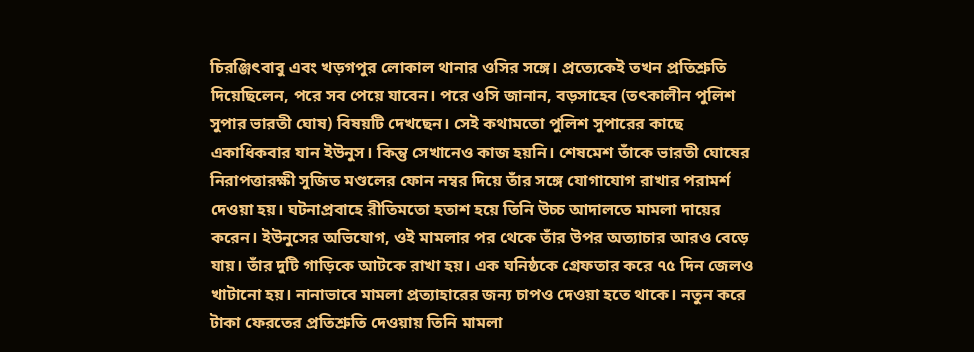চিরঞ্জিৎবাবু এবং খড়গপুর লোকাল থানার ওসির সঙ্গে। প্রত্যেকেই তখন প্রতিশ্রুতি দিয়েছিলেন, পরে সব পেয়ে যাবেন। পরে ওসি জানান, বড়সাহেব (তৎকালীন পুলিশ সুপার ভারতী ঘোষ) বিষয়টি দেখছেন। সেই কথামতো পুলিশ সুপারের কাছে একাধিকবার যান ইউনুস। কিন্তু সেখানেও কাজ হয়নি। শেষমেশ তাঁকে ভারতী ঘোষের নিরাপত্তারক্ষী সুজিত মণ্ডলের ফোন নম্বর দিয়ে তাঁর সঙ্গে যোগাযোগ রাখার পরামর্শ দেওয়া হয়। ঘটনাপ্রবাহে রীতিমতো হতাশ হয়ে তিনি উচ্চ আদালতে মামলা দায়ের করেন। ইউনুসের অভিযোগ, ওই মামলার পর থেকে তাঁর উপর অত্যাচার আরও বেড়ে যায়। তাঁর দুটি গাড়িকে আটকে রাখা হয়। এক ঘনিষ্ঠকে গ্রেফতার করে ৭৫ দিন জেলও খাটানো হয়। নানাভাবে মামলা প্রত্যাহারের জন্য চাপও দেওয়া হতে থাকে। নতুন করে টাকা ফেরতের প্রতিশ্রুতি দেওয়ায় তিনি মামলা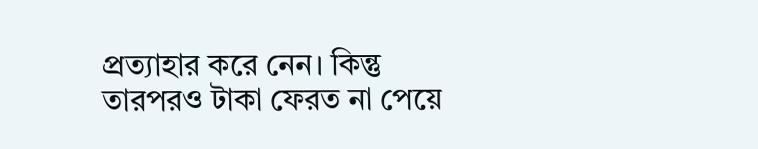প্রত্যাহার করে নেন। কিন্তু তারপরও টাকা ফেরত না পেয়ে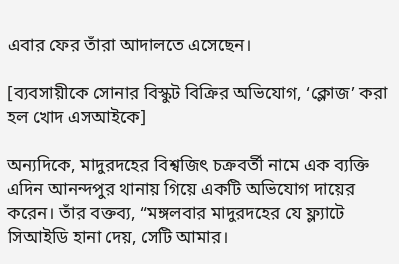এবার ফের তাঁরা আদালতে এসেছেন।

[ব্যবসায়ীকে সোনার বিস্কুট বিক্রির অভিযোগ, ‘ক্লোজ’ করা হল খোদ এসআইকে]

অন্যদিকে, মাদুরদহের বিশ্বজিৎ চক্রবর্তী নামে এক ব্যক্তি এদিন আনন্দপুর থানায় গিয়ে একটি অভিযোগ দায়ের করেন। তাঁর বক্তব্য, “মঙ্গলবার মাদুরদহের যে ফ্ল্যাটে সিআইডি হানা দেয়, সেটি আমার।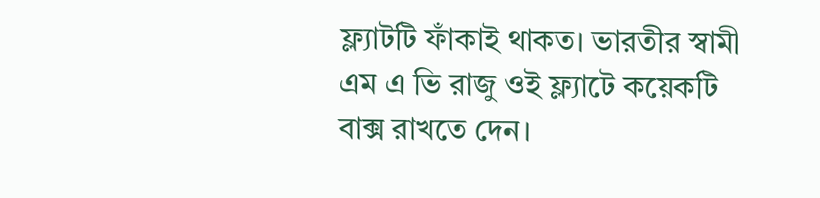ফ্ল্যাটটি ফাঁকাই থাকত। ভারতীর স্বামী এম এ ভি রাজু ওই ফ্ল্যাটে কয়েকটি বাক্স রাখতে দেন।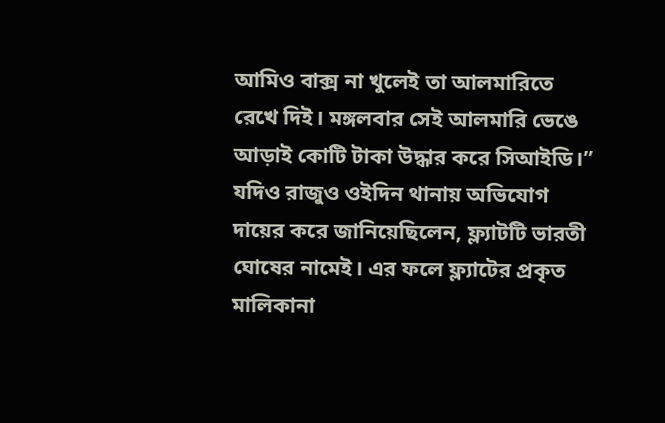আমিও বাক্স না খুলেই তা আলমারিতে রেখে দিই। মঙ্গলবার সেই আলমারি ভেঙে আড়াই কোটি টাকা উদ্ধার করে সিআইডি।” যদিও রাজুও ওইদিন থানায় অভিযোগ দায়ের করে জানিয়েছিলেন, ফ্ল্যাটটি ভারতী ঘোষের নামেই। এর ফলে ফ্ল্যাটের প্রকৃত মালিকানা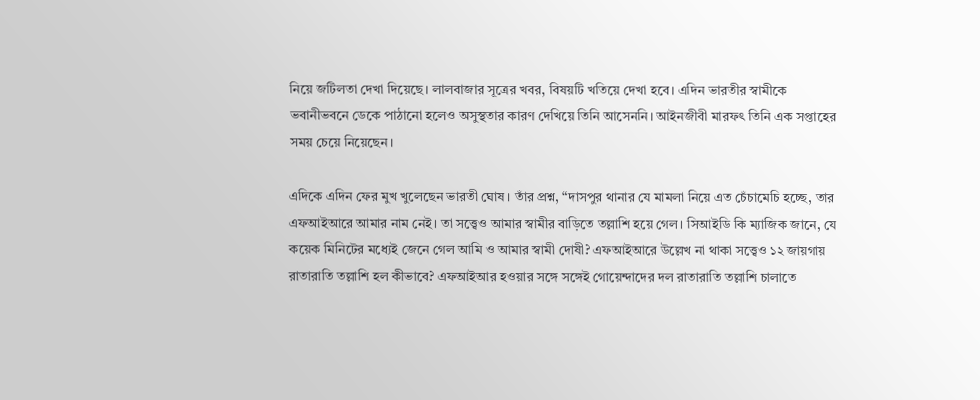নিয়ে জটিলতা দেখা দিয়েছে। লালবাজার সূত্রের খবর, বিষয়টি খতিয়ে দেখা হবে। এদিন ভারতীর স্বামীকে ভবানীভবনে ডেকে পাঠানো হলেও অসুস্থতার কারণ দেখিয়ে তিনি আসেননি। আইনজীবী মারফৎ তিনি এক সপ্তাহের সময় চেয়ে নিয়েছেন।

এদিকে এদিন ফের মুখ খুলেছেন ভারতী ঘোষ। তাঁর প্রশ্ন, “দাসপুর থানার যে মামলা নিয়ে এত চেঁচামেচি হচ্ছে, তার এফআইআরে আমার নাম নেই। তা সত্ত্বেও আমার স্বামীর বাড়িতে তল্লাশি হয়ে গেল। সিআইডি কি ম্যাজিক জানে, যে কয়েক মিনিটের মধ্যেই জেনে গেল আমি ও আমার স্বামী দোষী? এফআইআরে উল্লেখ না থাকা সত্ত্বেও ১২ জায়গায় রাতারাতি তল্লাশি হল কীভাবে? এফআইআর হওয়ার সঙ্গে সঙ্গেই গোয়েন্দাদের দল রাতারাতি তল্লাশি চালাতে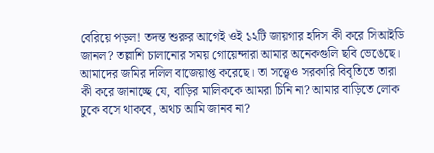বেরিয়ে পড়ল! তদন্ত শুরুর আগেই ওই ১২টি জায়গার হদিস কী করে সিআইডি জানল? তল্লাশি চালানোর সময় গোয়েন্দারা আমার অনেকগুলি ছবি ভেঙেছে। আমাদের জমির দলিল বাজেয়াপ্ত করেছে। তা সত্ত্বেও সরকারি বিবৃতিতে তারা কী করে জানাচ্ছে যে, বাড়ির মালিককে আমরা চিনি না? আমার বাড়িতে লোক ঢুকে বসে থাকবে, অথচ আমি জানব না?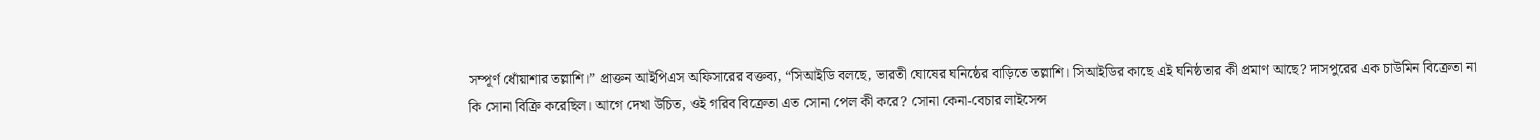সম্পূর্ণ ধোঁয়াশার তল্লাশি।” প্রাক্তন আইপিএস অফিসারের বক্তব্য, “সিআইডি বলছে, ভারতী ঘোষের ঘনিষ্ঠের বাড়িতে তল্লাশি। সিআইডির কাছে এই ঘনিষ্ঠতার কী প্রমাণ আছে? দাসপুরের এক চাউমিন বিক্রেতা না কি সোনা বিক্রি করেছিল। আগে দেখা উচিত, ওই গরিব বিক্রেতা এত সোনা পেল কী করে? সোনা কেনা-বেচার লাইসেন্স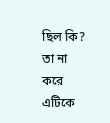ছিল কি? তা না করে এটিকে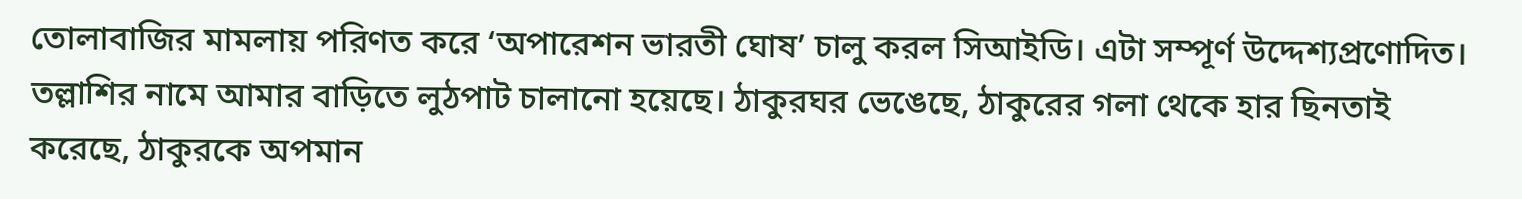তোলাবাজির মামলায় পরিণত করে ‘অপারেশন ভারতী ঘোষ’ চালু করল সিআইডি। এটা সম্পূর্ণ উদ্দেশ্যপ্রণোদিত। তল্লাশির নামে আমার বাড়িতে লুঠপাট চালানো হয়েছে। ঠাকুরঘর ভেঙেছে, ঠাকুরের গলা থেকে হার ছিনতাই করেছে, ঠাকুরকে অপমান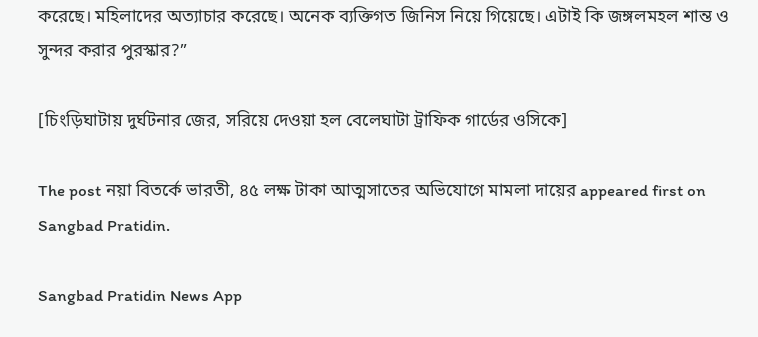করেছে। মহিলাদের অত্যাচার করেছে। অনেক ব্যক্তিগত জিনিস নিয়ে গিয়েছে। এটাই কি জঙ্গলমহল শান্ত ও সুন্দর করার পুরস্কার?”

[চিংড়িঘাটায় দুর্ঘটনার জের, সরিয়ে দেওয়া হল বেলেঘাটা ট্রাফিক গার্ডের ওসিকে]

The post নয়া বিতর্কে ভারতী, ৪৫ লক্ষ টাকা আত্মসাতের অভিযোগে মামলা দায়ের appeared first on Sangbad Pratidin.

Sangbad Pratidin News App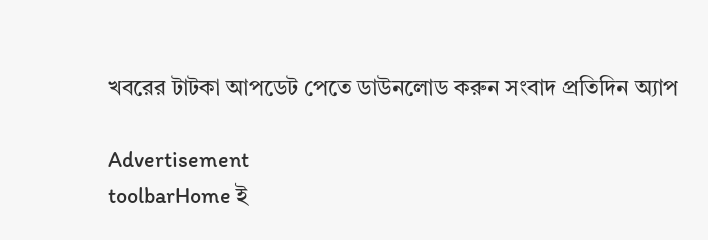খবরের টাটকা আপডেট পেতে ডাউনলোড করুন সংবাদ প্রতিদিন অ্যাপ

Advertisement
toolbarHome ই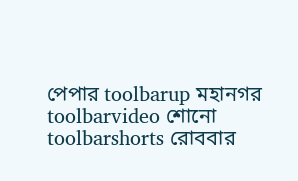পেপার toolbarup মহানগর toolbarvideo শোনো toolbarshorts রোববার